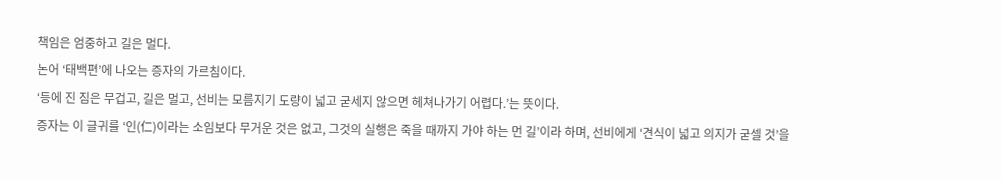책임은 엄중하고 길은 멀다.
논어 ‘태백편’에 나오는 증자의 가르침이다.
‘등에 진 짐은 무겁고, 길은 멀고, 선비는 모름지기 도량이 넓고 굳세지 않으면 헤쳐나가기 어렵다.’는 뜻이다.
증자는 이 글귀를 ‘인(仁)이라는 소임보다 무거운 것은 없고, 그것의 실행은 죽을 때까지 가야 하는 먼 길’이라 하며, 선비에게 ‘견식이 넓고 의지가 굳셀 것’을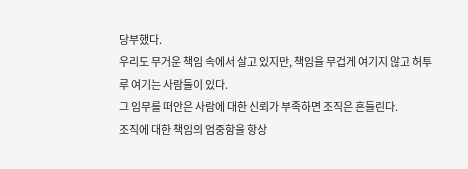당부했다.
우리도 무거운 책임 속에서 살고 있지만, 책임을 무겁게 여기지 않고 허투루 여기는 사람들이 있다.
그 임무를 떠안은 사람에 대한 신뢰가 부족하면 조직은 흔들린다.
조직에 대한 책임의 엄중함을 항상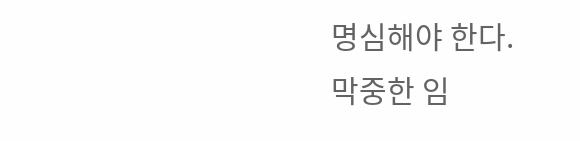명심해야 한다.
막중한 임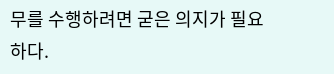무를 수행하려면 굳은 의지가 필요하다.